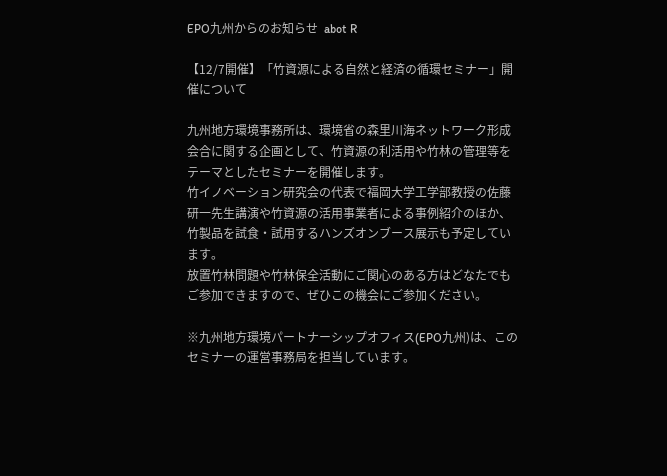EPO九州からのお知らせ  abot R

【12/7開催】「竹資源による自然と経済の循環セミナー」開催について

九州地方環境事務所は、環境省の森里川海ネットワーク形成会合に関する企画として、竹資源の利活用や竹林の管理等をテーマとしたセミナーを開催します。
竹イノベーション研究会の代表で福岡大学工学部教授の佐藤研一先生講演や竹資源の活用事業者による事例紹介のほか、竹製品を試食・試用するハンズオンブース展示も予定しています。
放置竹林問題や竹林保全活動にご関心のある方はどなたでもご参加できますので、ぜひこの機会にご参加ください。

※九州地方環境パートナーシップオフィス(EPO九州)は、このセミナーの運営事務局を担当しています。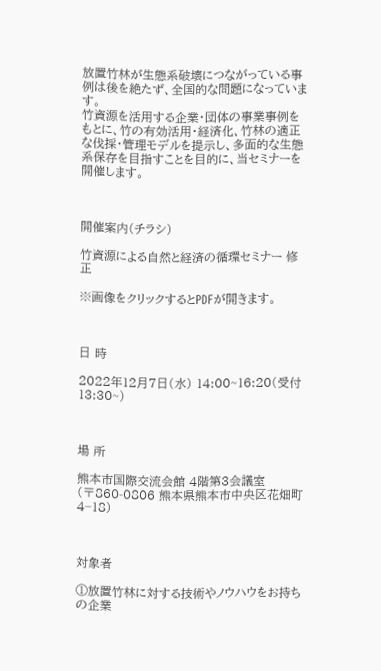放置竹林が生態系破壊につながっている事例は後を絶たず、全国的な問題になっています。
竹資源を活用する企業・団体の事業事例をもとに、竹の有効活用・経済化、竹林の適正な伐採・管理モデルを提示し、多面的な生態系保存を目指すことを目的に、当セミナーを開催します。



開催案内(チラシ)

竹資源による自然と経済の循環セミナー 修正

※画像をクリックするとPDFが開きます。



日 時

2022年12月7日(水) 14:00~16:20(受付13:30~)



場 所

熊本市国際交流会館 4階第3会議室
(〒860-0806 熊本県熊本市中央区花畑町4−18)



対象者

①放置竹林に対する技術やノウハウをお持ちの企業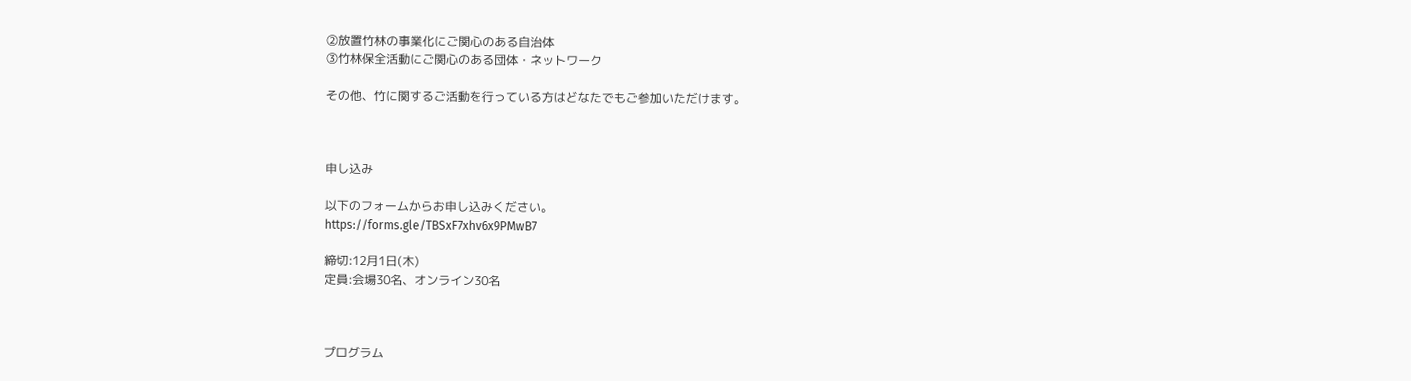②放置竹林の事業化にご関心のある自治体
③竹林保全活動にご関心のある団体・ネットワーク

その他、竹に関するご活動を行っている方はどなたでもご参加いただけます。



申し込み

以下のフォームからお申し込みください。
https://forms.gle/TBSxF7xhv6x9PMwB7

締切:12月1日(木)
定員:会場30名、オンライン30名



プログラム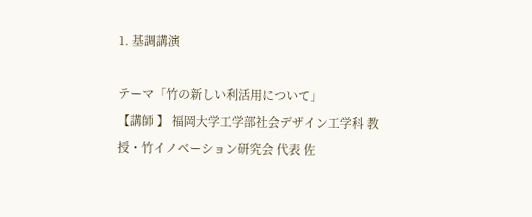1. 基調講演

テーマ「竹の新しい利活用について」
【講師 】 福岡大学工学部社会デザイン工学科 教授・竹イノベーション研究会 代表 佐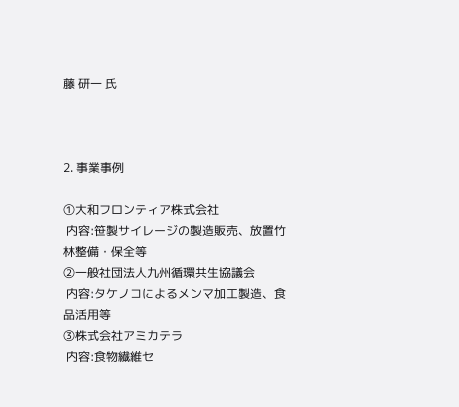藤 研一 氏



2. 事業事例

①大和フロンティア株式会社
 内容:笹製サイレージの製造販売、放置竹林整備・保全等
②一般社団法人九州循環共生協議会
 内容:タケノコによるメンマ加工製造、食品活用等
③株式会社アミカテラ
 内容:食物繊維セ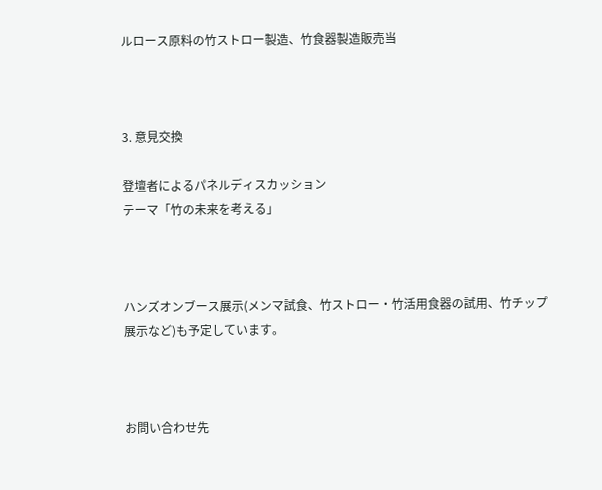ルロース原料の竹ストロー製造、竹食器製造販売当



3. 意見交換

登壇者によるパネルディスカッション
テーマ「竹の未来を考える」



ハンズオンブース展示(メンマ試食、竹ストロー・竹活用食器の試用、竹チップ展示など)も予定しています。



お問い合わせ先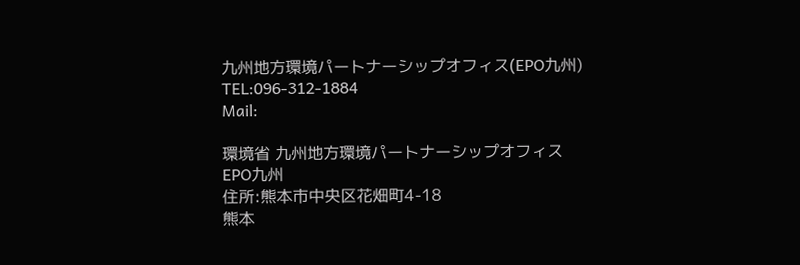九州地方環境パートナーシップオフィス(EPO九州)
TEL:096-312-1884
Mail:

環境省 九州地方環境パートナーシップオフィス
EPO九州
住所:熊本市中央区花畑町4-18
熊本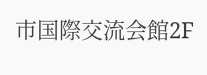市国際交流会館2F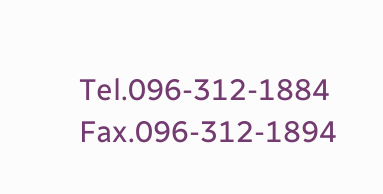Tel.096-312-1884 Fax.096-312-1894